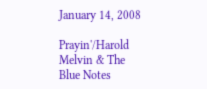January 14, 2008

Prayin'/Harold Melvin & The Blue Notes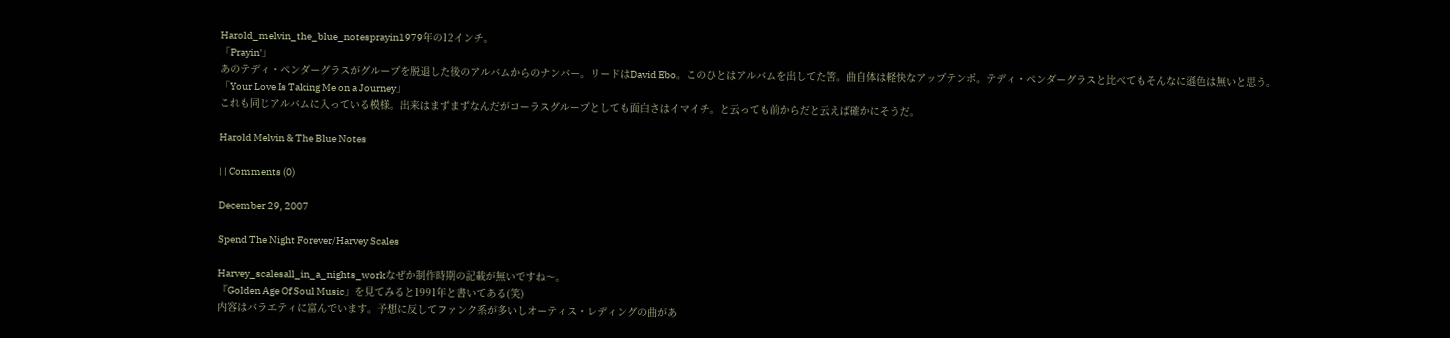Harold_melvin_the_blue_notesprayin1979年の12インチ。
「Prayin'」
あのテディ・ペンダーグラスがグループを脱退した後のアルバムからのナンバー。リードはDavid Ebo。このひとはアルバムを出してた筈。曲自体は軽快なアップテンポ。テディ・ペンダーグラスと比べてもそんなに遜色は無いと思う。
「Your Love Is Taking Me on a Journey」
これも同じアルバムに入っている模様。出来はまずまずなんだがコーラスグループとしても面白さはイマイチ。と云っても前からだと云えば確かにそうだ。

Harold Melvin & The Blue Notes

| | Comments (0)

December 29, 2007

Spend The Night Forever/Harvey Scales

Harvey_scalesall_in_a_nights_workなぜか制作時期の記載が無いですね〜。
『Golden Age Of Soul Music」を見てみると1991年と書いてある(笑)
内容はバラエティに富んでいます。予想に反してファンク系が多いしオーティス・レディングの曲があ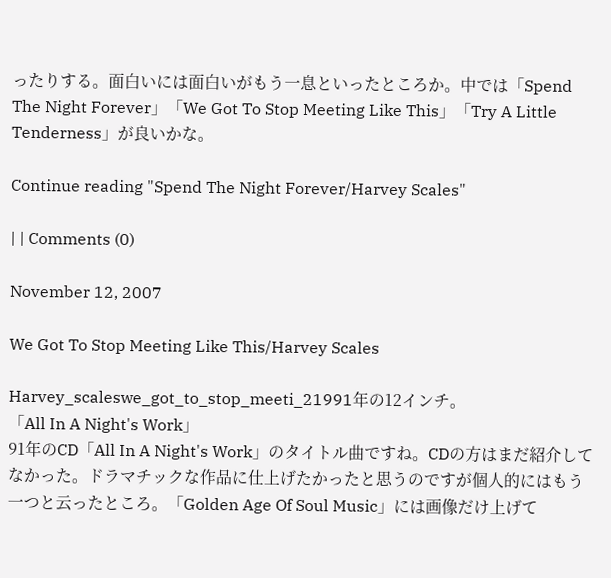ったりする。面白いには面白いがもう一息といったところか。中では「Spend The Night Forever」「We Got To Stop Meeting Like This」「Try A Little Tenderness」が良いかな。

Continue reading "Spend The Night Forever/Harvey Scales"

| | Comments (0)

November 12, 2007

We Got To Stop Meeting Like This/Harvey Scales

Harvey_scaleswe_got_to_stop_meeti_21991年の12インチ。
「All In A Night's Work」
91年のCD「All In A Night's Work」のタイトル曲ですね。CDの方はまだ紹介してなかった。ドラマチックな作品に仕上げたかったと思うのですが個人的にはもう一つと云ったところ。「Golden Age Of Soul Music」には画像だけ上げて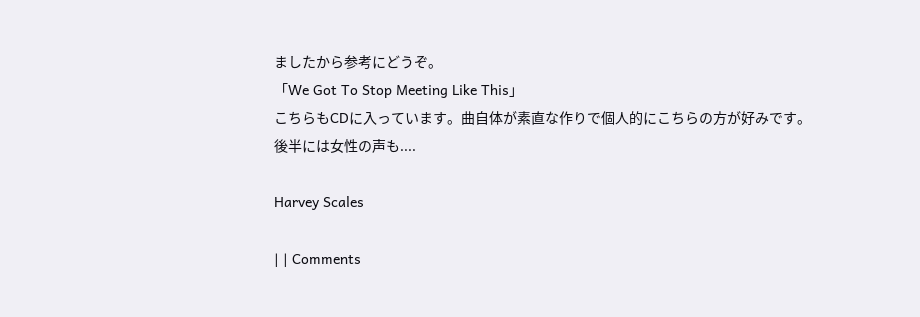ましたから参考にどうぞ。
「We Got To Stop Meeting Like This」
こちらもCDに入っています。曲自体が素直な作りで個人的にこちらの方が好みです。後半には女性の声も....

Harvey Scales

| | Comments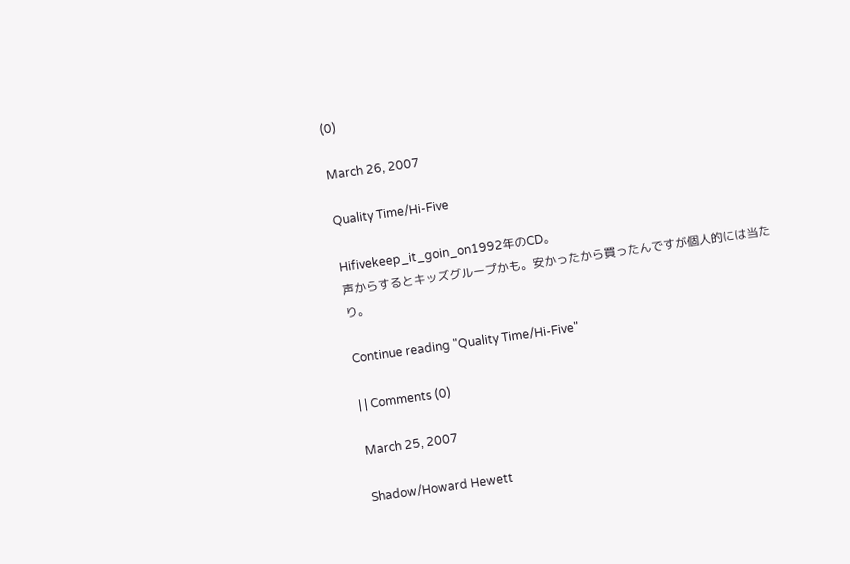(0)

March 26, 2007

Quality Time/Hi-Five

Hifivekeep_it_goin_on1992年のCD。
声からするとキッズグループかも。安かったから買ったんですが個人的には当たり。

Continue reading "Quality Time/Hi-Five"

| | Comments (0)

March 25, 2007

Shadow/Howard Hewett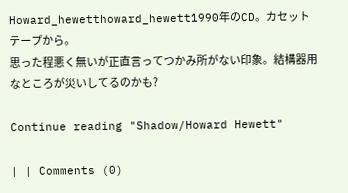Howard_hewetthoward_hewett1990年のCD。カセットテープから。
思った程悪く無いが正直言ってつかみ所がない印象。結構器用なところが災いしてるのかも?

Continue reading "Shadow/Howard Hewett"

| | Comments (0)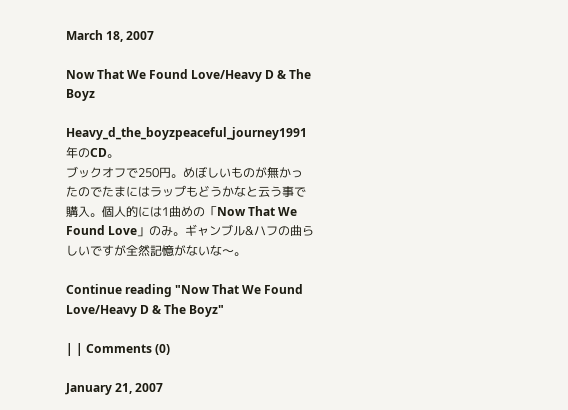March 18, 2007

Now That We Found Love/Heavy D & The Boyz

Heavy_d_the_boyzpeaceful_journey1991年のCD。
ブックオフで250円。めぼしいものが無かったのでたまにはラップもどうかなと云う事で購入。個人的には1曲めの「Now That We Found Love」のみ。ギャンブル&ハフの曲らしいですが全然記憶がないな〜。

Continue reading "Now That We Found Love/Heavy D & The Boyz"

| | Comments (0)

January 21, 2007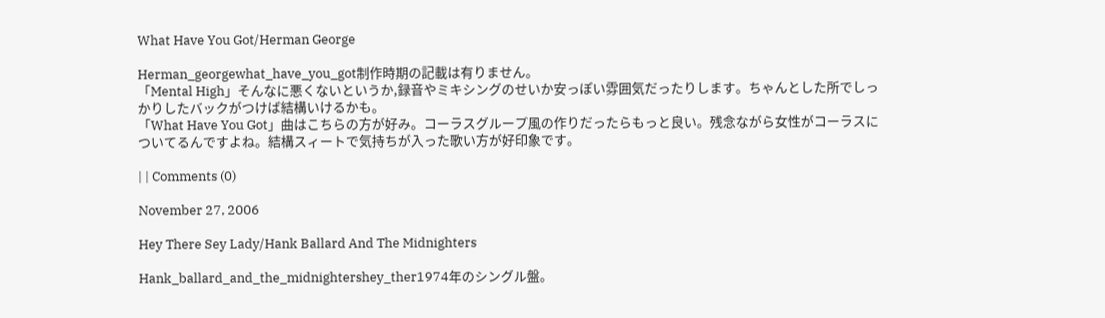What Have You Got/Herman George

Herman_georgewhat_have_you_got制作時期の記載は有りません。
「Mental High」そんなに悪くないというか,録音やミキシングのせいか安っぽい雰囲気だったりします。ちゃんとした所でしっかりしたバックがつけば結構いけるかも。
「What Have You Got」曲はこちらの方が好み。コーラスグループ風の作りだったらもっと良い。残念ながら女性がコーラスについてるんですよね。結構スィートで気持ちが入った歌い方が好印象です。

| | Comments (0)

November 27, 2006

Hey There Sey Lady/Hank Ballard And The Midnighters

Hank_ballard_and_the_midnightershey_ther1974年のシングル盤。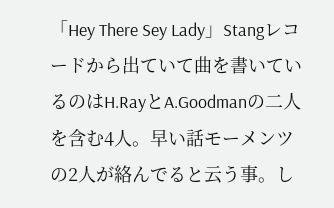「Hey There Sey Lady」Stangレコードから出ていて曲を書いているのはH.RayとA.Goodmanの二人を含む4人。早い話モーメンツの2人が絡んでると云う事。し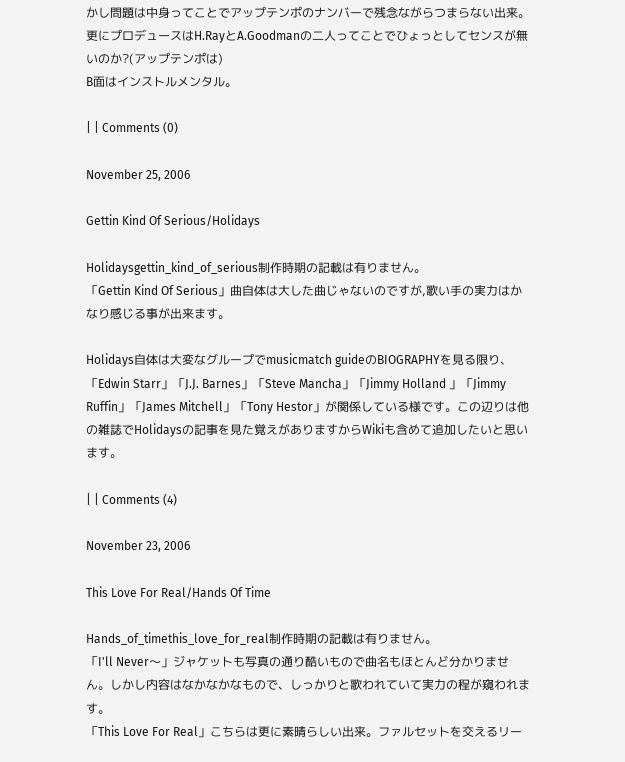かし問題は中身ってことでアップテンポのナンバーで残念ながらつまらない出来。更にプロデュースはH.RayとA.Goodmanの二人ってことでひょっとしてセンスが無いのか?(アップテンポは)
B面はインストルメンタル。

| | Comments (0)

November 25, 2006

Gettin Kind Of Serious/Holidays

Holidaysgettin_kind_of_serious制作時期の記載は有りません。
「Gettin Kind Of Serious」曲自体は大した曲じゃないのですが,歌い手の実力はかなり感じる事が出来ます。

Holidays自体は大変なグループでmusicmatch guideのBIOGRAPHYを見る限り、「Edwin Starr」「J.J. Barnes」「Steve Mancha」「Jimmy Holland 」「Jimmy Ruffin」「James Mitchell」「Tony Hestor」が関係している様です。この辺りは他の雑誌でHolidaysの記事を見た覚えがありますからWikiも含めて追加したいと思います。

| | Comments (4)

November 23, 2006

This Love For Real/Hands Of Time

Hands_of_timethis_love_for_real制作時期の記載は有りません。
「I'll Never〜」ジャケットも写真の通り酷いもので曲名もほとんど分かりません。しかし内容はなかなかなもので、しっかりと歌われていて実力の程が窺われます。
「This Love For Real」こちらは更に素晴らしい出来。ファルセットを交えるリー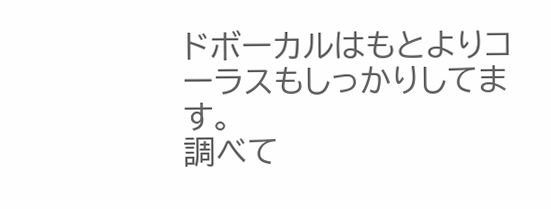ドボーカルはもとよりコーラスもしっかりしてます。
調べて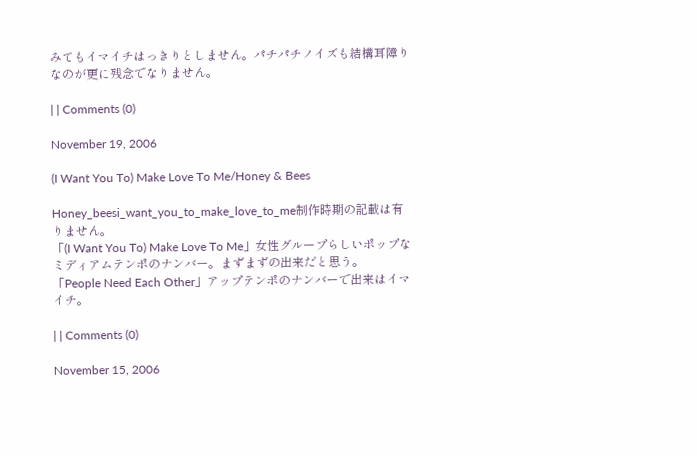みてもイマイチはっきりとしません。パチパチノイズも結構耳障りなのが更に残念でなりません。

| | Comments (0)

November 19, 2006

(I Want You To) Make Love To Me/Honey & Bees

Honey_beesi_want_you_to_make_love_to_me制作時期の記載は有りません。
「(I Want You To) Make Love To Me」女性グループらしいポップなミディアムテンポのナンバー。まずまずの出来だと思う。
「People Need Each Other」アップテンポのナンバーで出来はイマイチ。

| | Comments (0)

November 15, 2006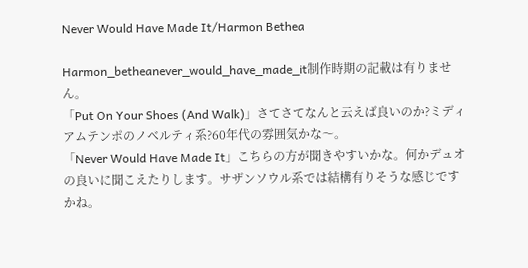Never Would Have Made It/Harmon Bethea

Harmon_betheanever_would_have_made_it制作時期の記載は有りません。
「Put On Your Shoes (And Walk)」さてさてなんと云えば良いのか?ミディアムテンポのノベルティ系?60年代の雰囲気かな〜。
「Never Would Have Made It」こちらの方が聞きやすいかな。何かデュオの良いに聞こえたりします。サザンソウル系では結構有りそうな感じですかね。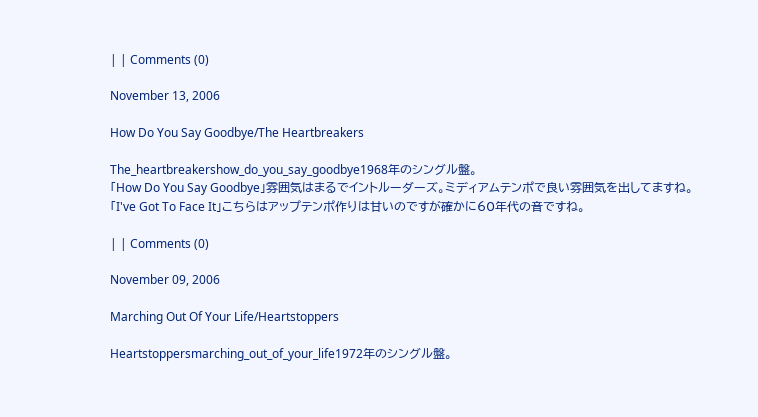| | Comments (0)

November 13, 2006

How Do You Say Goodbye/The Heartbreakers

The_heartbreakershow_do_you_say_goodbye1968年のシングル盤。
「How Do You Say Goodbye」雰囲気はまるでイントルーダーズ。ミディアムテンポで良い雰囲気を出してますね。
「I've Got To Face It」こちらはアップテンポ作りは甘いのですが確かに60年代の音ですね。

| | Comments (0)

November 09, 2006

Marching Out Of Your Life/Heartstoppers

Heartstoppersmarching_out_of_your_life1972年のシングル盤。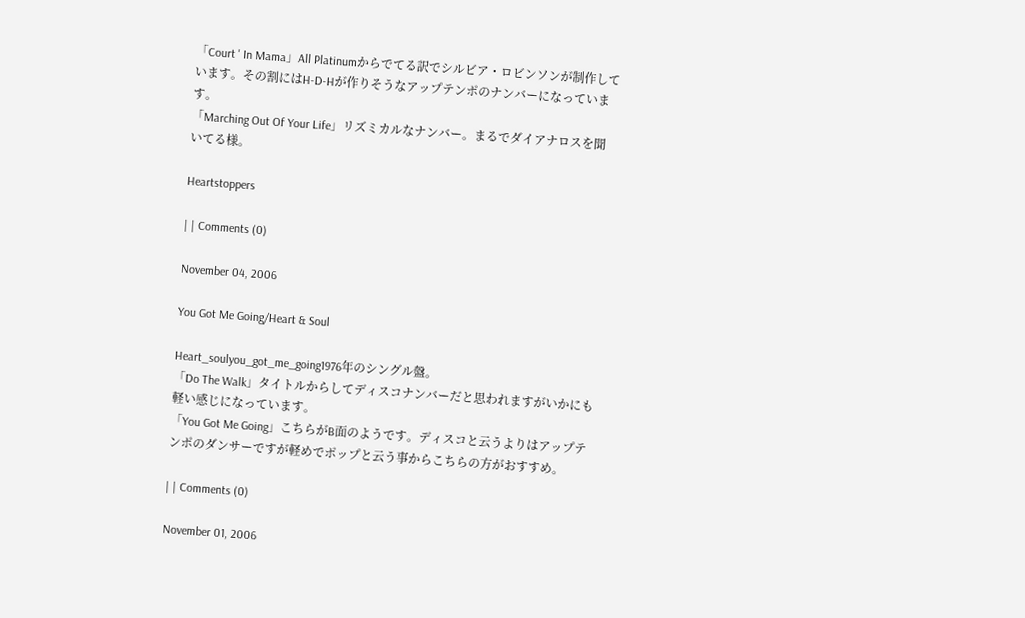「Court ' In Mama」All Platinumからでてる訳でシルビア・ロビンソンが制作しています。その割にはH-D-Hが作りそうなアップテンポのナンバーになっています。
「Marching Out Of Your Life」リズミカルなナンバー。まるでダイアナロスを聞いてる様。

Heartstoppers

| | Comments (0)

November 04, 2006

You Got Me Going/Heart & Soul

Heart_soulyou_got_me_going1976年のシングル盤。
「Do The Walk」タイトルからしてディスコナンバーだと思われますがいかにも軽い感じになっています。
「You Got Me Going」こちらがB面のようです。ディスコと云うよりはアップテンポのダンサーですが軽めでポップと云う事からこちらの方がおすすめ。

| | Comments (0)

November 01, 2006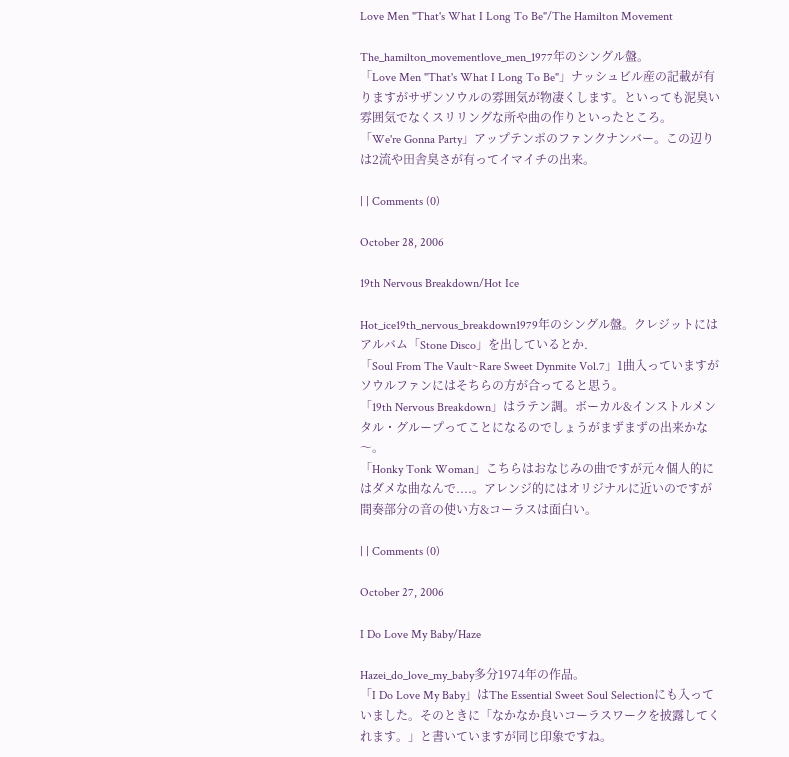Love Men "That's What I Long To Be"/The Hamilton Movement

The_hamilton_movementlove_men_1977年のシングル盤。
「Love Men "That's What I Long To Be"」ナッシュビル産の記載が有りますがサザンソウルの雰囲気が物凄くします。といっても泥臭い雰囲気でなくスリリングな所や曲の作りといったところ。
「We're Gonna Party」アップテンポのファンクナンバー。この辺りは2流や田舎臭さが有ってイマイチの出来。

| | Comments (0)

October 28, 2006

19th Nervous Breakdown/Hot Ice

Hot_ice19th_nervous_breakdown1979年のシングル盤。クレジットにはアルバム「Stone Disco」を出しているとか.
「Soul From The Vault~Rare Sweet Dynmite Vol.7」1曲入っていますがソウルファンにはそちらの方が合ってると思う。
「19th Nervous Breakdown」はラテン調。ボーカル&インストルメンタル・グループってことになるのでしょうがまずまずの出来かな〜。
「Honky Tonk Woman」こちらはおなじみの曲ですが元々個人的にはダメな曲なんで....。アレンジ的にはオリジナルに近いのですが間奏部分の音の使い方&コーラスは面白い。

| | Comments (0)

October 27, 2006

I Do Love My Baby/Haze

Hazei_do_love_my_baby多分1974年の作品。
「I Do Love My Baby」はThe Essential Sweet Soul Selectionにも入っていました。そのときに「なかなか良いコーラスワークを披露してくれます。」と書いていますが同じ印象ですね。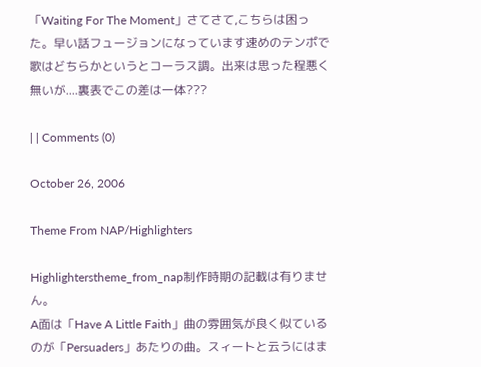「Waiting For The Moment」さてさて,こちらは困った。早い話フュージョンになっています速めのテンポで歌はどちらかというとコーラス調。出来は思った程悪く無いが....裏表でこの差は一体???

| | Comments (0)

October 26, 2006

Theme From NAP/Highlighters

Highlighterstheme_from_nap制作時期の記載は有りません。
A面は「Have A Little Faith」曲の雰囲気が良く似ているのが「Persuaders」あたりの曲。スィートと云うにはま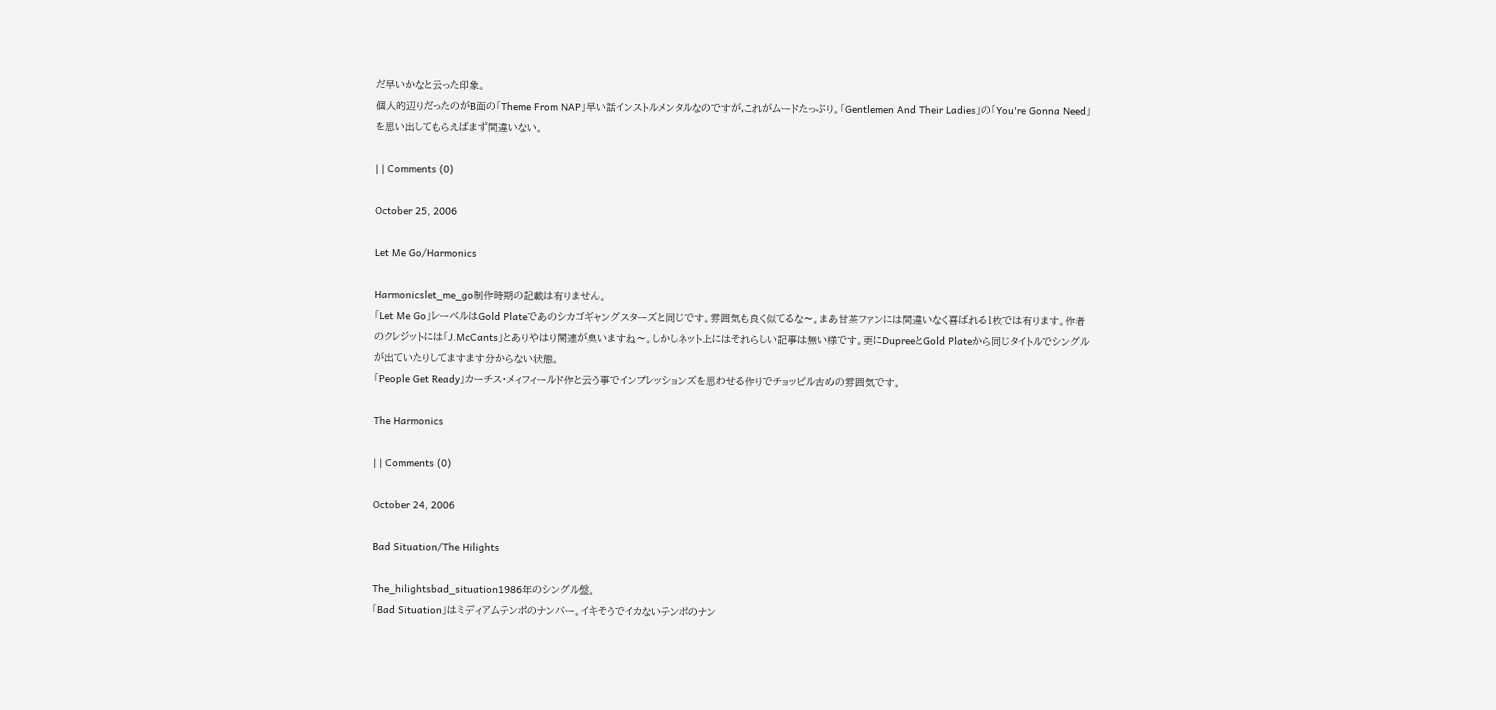だ早いかなと云った印象。
個人的辺りだったのがB面の「Theme From NAP」早い話インストルメンタルなのですが,これがムードたっぷり。「Gentlemen And Their Ladies」の「You're Gonna Need」を思い出してもらえばまず間違いない。

| | Comments (0)

October 25, 2006

Let Me Go/Harmonics

Harmonicslet_me_go制作時期の記載は有りません。
「Let Me Go」レーベルはGold Plateであのシカゴギャングスターズと同じです。雰囲気も良く似てるな〜。まあ甘茶ファンには間違いなく喜ばれる1枚では有ります。作者のクレジットには「J.McCants」とありやはり関連が臭いますね〜。しかしネット上にはそれらしい記事は無い様です。更にDupreeとGold Plateから同じタイトルでシングルが出ていたりしてますます分からない状態。
「People Get Ready」カーチス・メィフィールド作と云う事でインプレッションズを思わせる作りでチョッピル古めの雰囲気です。

The Harmonics

| | Comments (0)

October 24, 2006

Bad Situation/The Hilights

The_hilightsbad_situation1986年のシングル盤。
「Bad Situation」はミディアムテンポのナンバー。イキそうでイカないテンポのナン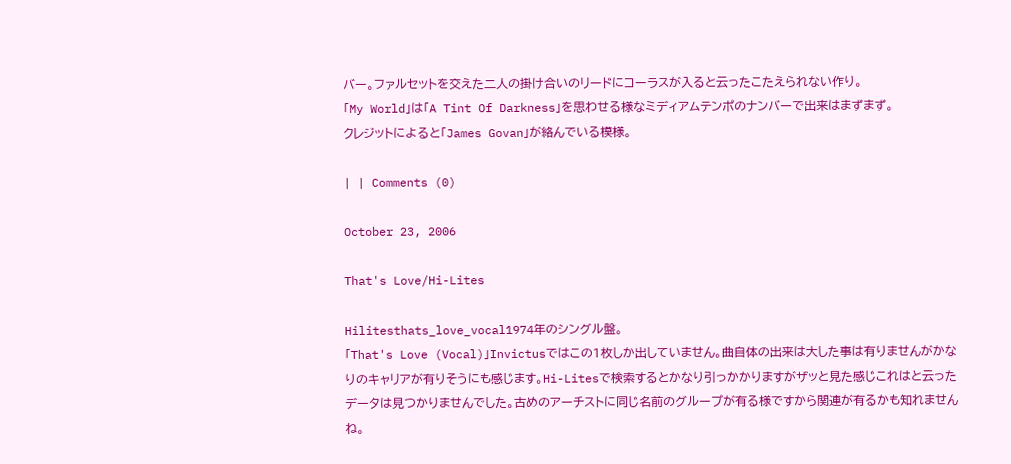バー。ファルセットを交えた二人の掛け合いのリードにコーラスが入ると云ったこたえられない作り。
「My World」は「A Tint Of Darkness」を思わせる様なミディアムテンポのナンバーで出来はまずまず。
クレジットによると「James Govan」が絡んでいる模様。

| | Comments (0)

October 23, 2006

That's Love/Hi-Lites

Hilitesthats_love_vocal1974年のシングル盤。
「That's Love (Vocal)」Invictusではこの1枚しか出していません。曲自体の出来は大した事は有りませんがかなりのキャリアが有りそうにも感じます。Hi-Litesで検索するとかなり引っかかりますがザッと見た感じこれはと云ったデータは見つかりませんでした。古めのアーチストに同じ名前のグループが有る様ですから関連が有るかも知れませんね。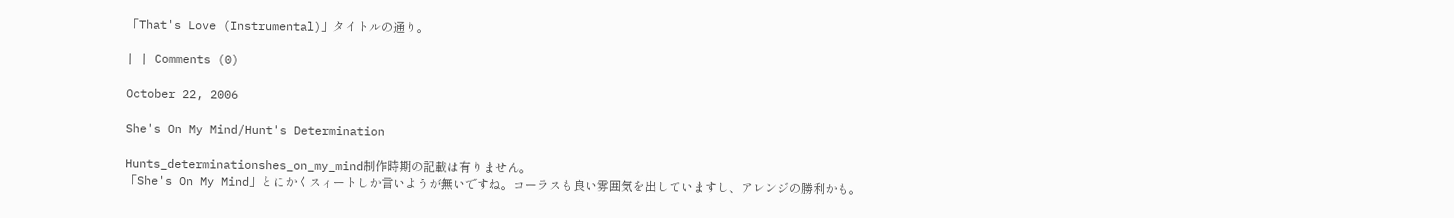「That's Love (Instrumental)」タイトルの通り。

| | Comments (0)

October 22, 2006

She's On My Mind/Hunt's Determination

Hunts_determinationshes_on_my_mind制作時期の記載は有りません。
「She's On My Mind」とにかくスィートしか言いようが無いですね。コーラスも良い雰囲気を出していますし、アレンジの勝利かも。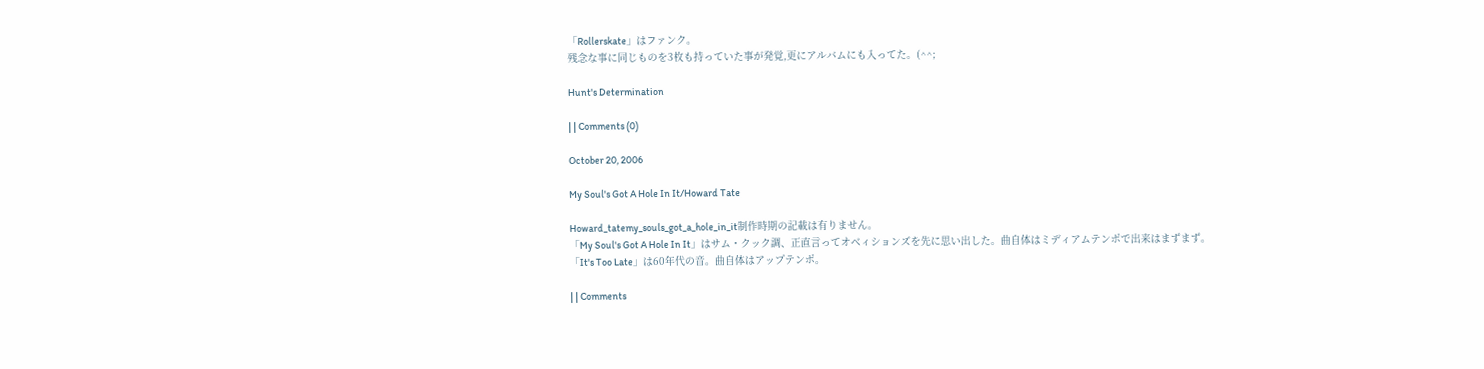「Rollerskate」はファンク。
残念な事に同じものを3枚も持っていた事が発覚,更にアルバムにも入ってた。(^^;

Hunt's Determination

| | Comments (0)

October 20, 2006

My Soul's Got A Hole In It/Howard Tate

Howard_tatemy_souls_got_a_hole_in_it制作時期の記載は有りません。
「My Soul's Got A Hole In It」はサム・クック調、正直言ってオベィションズを先に思い出した。曲自体はミディアムテンポで出来はまずまず。
「It's Too Late」は60年代の音。曲自体はアップテンポ。

| | Comments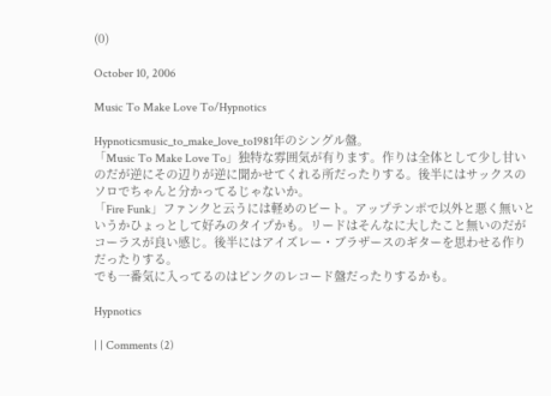(0)

October 10, 2006

Music To Make Love To/Hypnotics

Hypnoticsmusic_to_make_love_to1981年のシングル盤。
「Music To Make Love To」独特な雰囲気が有ります。作りは全体として少し甘いのだが逆にその辺りが逆に聞かせてくれる所だったりする。後半にはサックスのソロでちゃんと分かってるじゃないか。
「Fire Funk」ファンクと云うには軽めのビート。アップテンポで以外と悪く無いというかひょっとして好みのタイプかも。リードはそんなに大したこと無いのだがコーラスが良い感じ。後半にはアイズレー・ブラザースのギターを思わせる作りだったりする。
でも一番気に入ってるのはピンクのレコード盤だったりするかも。

Hypnotics

| | Comments (2)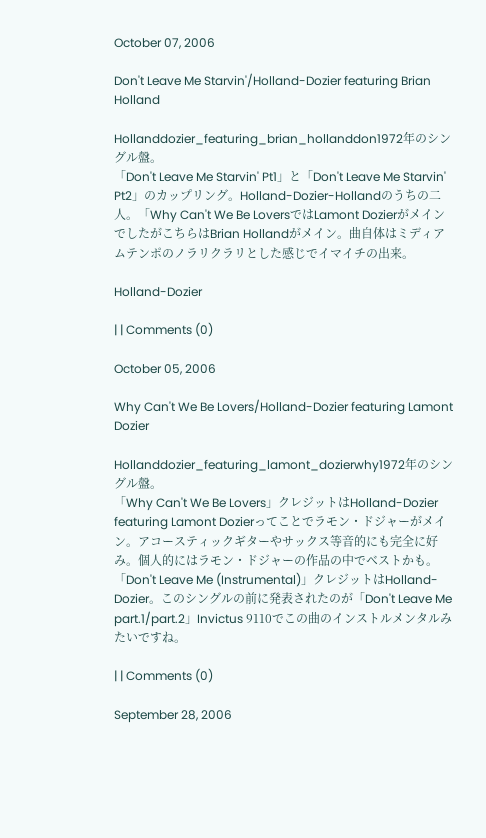October 07, 2006

Don't Leave Me Starvin'/Holland-Dozier featuring Brian Holland

Hollanddozier_featuring_brian_hollanddon1972年のシングル盤。
「Don't Leave Me Starvin' Pt1」と「Don't Leave Me Starvin' Pt2」のカップリング。Holland-Dozier-Hollandのうちの二人。「Why Can't We Be LoversではLamont DozierがメインでしたがこちらはBrian Hollandがメイン。曲自体はミディアムテンポのノラリクラリとした感じでイマイチの出来。

Holland-Dozier

| | Comments (0)

October 05, 2006

Why Can't We Be Lovers/Holland-Dozier featuring Lamont Dozier

Hollanddozier_featuring_lamont_dozierwhy1972年のシングル盤。
「Why Can't We Be Lovers」クレジットはHolland-Dozier featuring Lamont Dozierってことでラモン・ドジャーがメイン。アコースティックギターやサックス等音的にも完全に好み。個人的にはラモン・ドジャーの作品の中でベストかも。
「Don't Leave Me (Instrumental)」クレジットはHolland-Dozier。このシングルの前に発表されたのが「Don't Leave Me part.1/part.2」Invictus 9110でこの曲のインストルメンタルみたいですね。

| | Comments (0)

September 28, 2006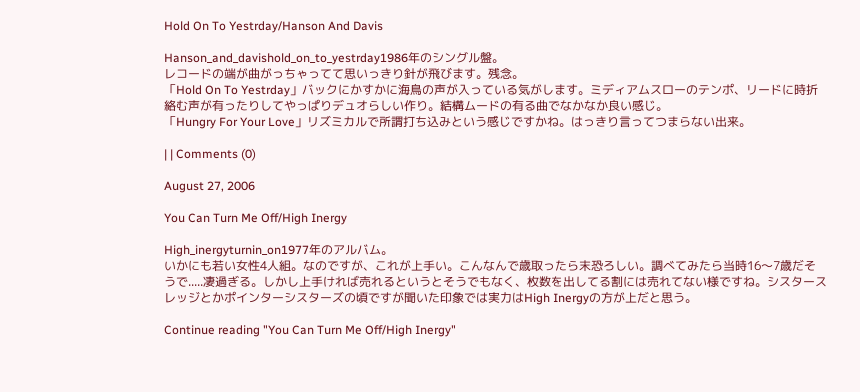Hold On To Yestrday/Hanson And Davis

Hanson_and_davishold_on_to_yestrday1986年のシングル盤。
レコードの端が曲がっちゃってて思いっきり針が飛びます。残念。
「Hold On To Yestrday」バックにかすかに海鳥の声が入っている気がします。ミディアムスローのテンポ、リードに時折絡む声が有ったりしてやっぱりデュオらしい作り。結構ムードの有る曲でなかなか良い感じ。
「Hungry For Your Love」リズミカルで所謂打ち込みという感じですかね。はっきり言ってつまらない出来。

| | Comments (0)

August 27, 2006

You Can Turn Me Off/High Inergy

High_inergyturnin_on1977年のアルバム。
いかにも若い女性4人組。なのですが、これが上手い。こんなんで歳取ったら末恐ろしい。調べてみたら当時16〜7歳だそうで.....凄過ぎる。しかし上手ければ売れるというとそうでもなく、枚数を出してる割には売れてない様ですね。シスタースレッジとかポインターシスターズの頃ですが聞いた印象では実力はHigh Inergyの方が上だと思う。

Continue reading "You Can Turn Me Off/High Inergy"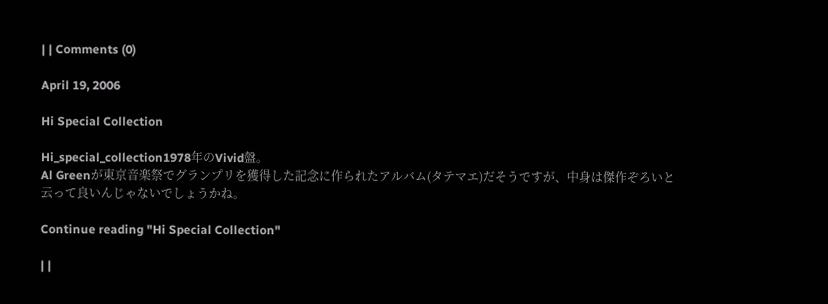| | Comments (0)

April 19, 2006

Hi Special Collection

Hi_special_collection1978年のVivid盤。
Al Greenが東京音楽祭でグランプリを獲得した記念に作られたアルバム(タテマエ)だそうですが、中身は傑作ぞろいと云って良いんじゃないでしょうかね。

Continue reading "Hi Special Collection"

| |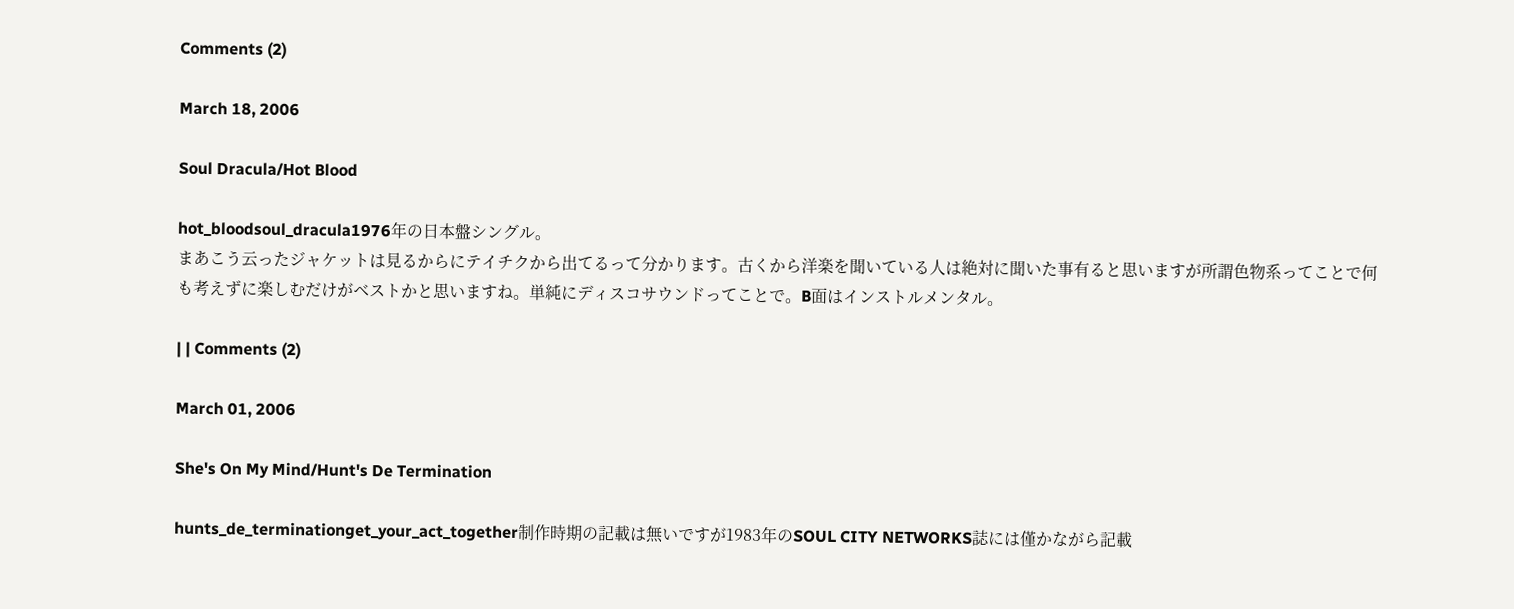Comments (2)

March 18, 2006

Soul Dracula/Hot Blood

hot_bloodsoul_dracula1976年の日本盤シングル。
まあこう云ったジャケットは見るからにテイチクから出てるって分かります。古くから洋楽を聞いている人は絶対に聞いた事有ると思いますが所謂色物系ってことで何も考えずに楽しむだけがベストかと思いますね。単純にディスコサウンドってことで。B面はインストルメンタル。

| | Comments (2)

March 01, 2006

She's On My Mind/Hunt's De Termination

hunts_de_terminationget_your_act_together制作時期の記載は無いですが1983年のSOUL CITY NETWORKS誌には僅かながら記載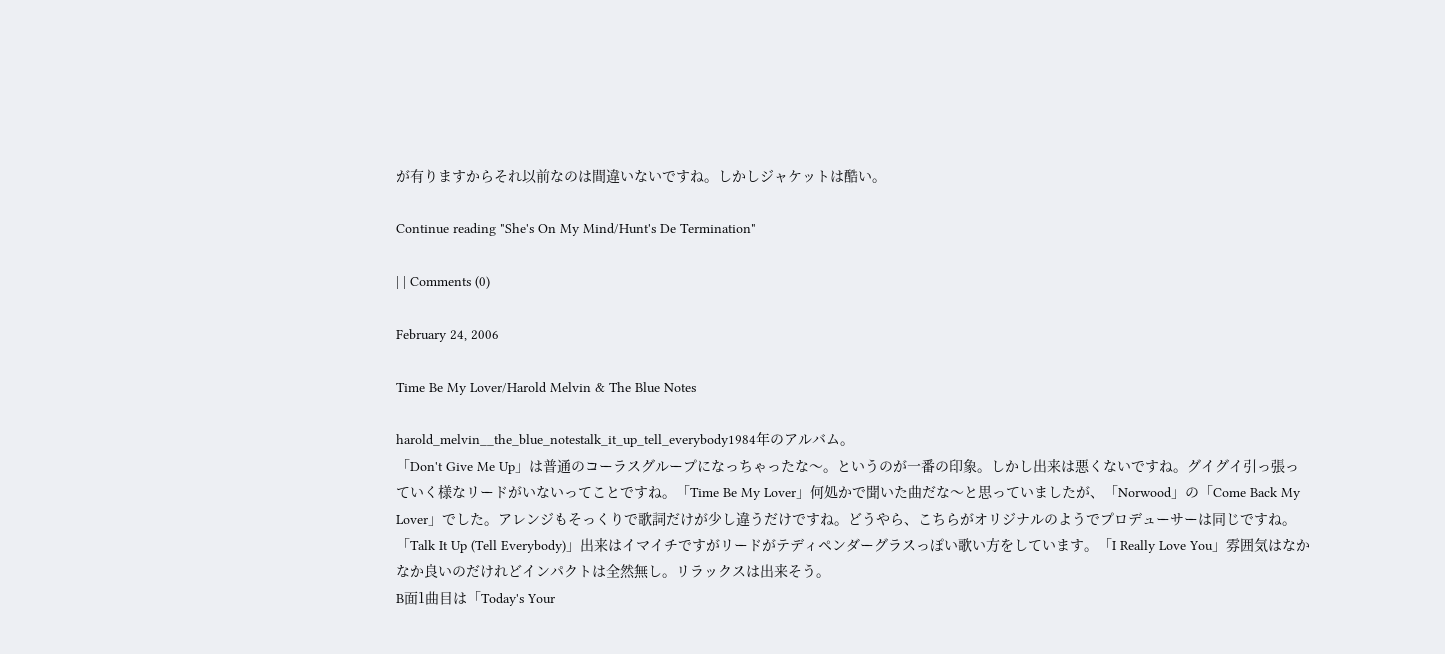が有りますからそれ以前なのは間違いないですね。しかしジャケットは酷い。

Continue reading "She's On My Mind/Hunt's De Termination"

| | Comments (0)

February 24, 2006

Time Be My Lover/Harold Melvin & The Blue Notes

harold_melvin__the_blue_notestalk_it_up_tell_everybody1984年のアルバム。
「Don't Give Me Up」は普通のコーラスグループになっちゃったな〜。というのが一番の印象。しかし出来は悪くないですね。グイグイ引っ張っていく様なリードがいないってことですね。「Time Be My Lover」何処かで聞いた曲だな〜と思っていましたが、「Norwood」の「Come Back My Lover」でした。アレンジもそっくりで歌詞だけが少し違うだけですね。どうやら、こちらがオリジナルのようでプロデューサーは同じですね。「Talk It Up (Tell Everybody)」出来はイマイチですがリードがテディペンダーグラスっぽい歌い方をしています。「I Really Love You」雰囲気はなかなか良いのだけれどインパクトは全然無し。リラックスは出来そう。
B面1曲目は「Today's Your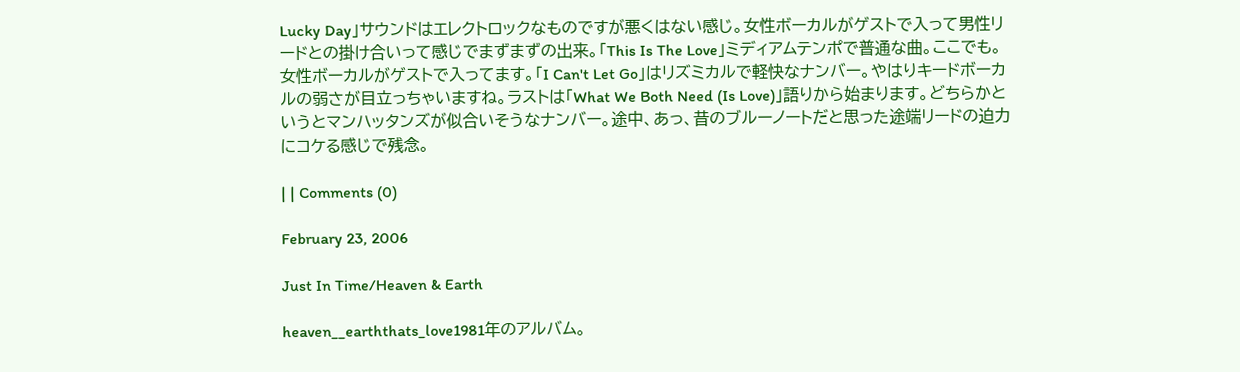Lucky Day」サウンドはエレクトロックなものですが悪くはない感じ。女性ボーカルがゲストで入って男性リードとの掛け合いって感じでまずまずの出来。「This Is The Love」ミディアムテンポで普通な曲。ここでも。女性ボーカルがゲストで入ってます。「I Can't Let Go」はリズミカルで軽快なナンバー。やはりキードボーカルの弱さが目立っちゃいますね。ラストは「What We Both Need (Is Love)」語りから始まります。どちらかというとマンハッタンズが似合いそうなナンバー。途中、あっ、昔のブルーノートだと思った途端リードの迫力にコケる感じで残念。

| | Comments (0)

February 23, 2006

Just In Time/Heaven & Earth

heaven__earththats_love1981年のアルバム。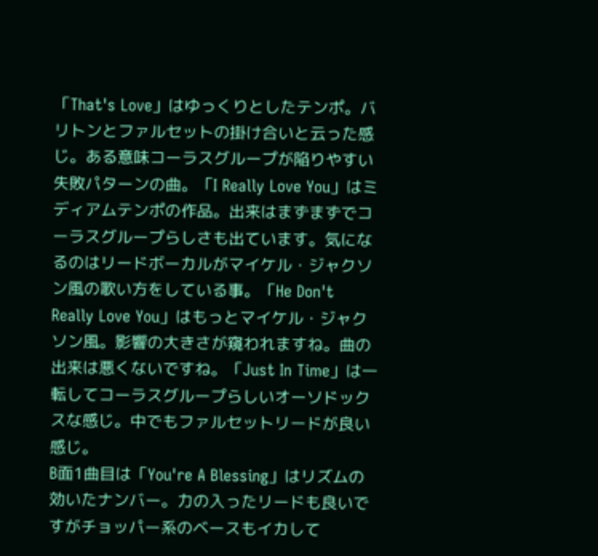「That's Love」はゆっくりとしたテンポ。バリトンとファルセットの掛け合いと云った感じ。ある意味コーラスグループが陥りやすい失敗パターンの曲。「I Really Love You」はミディアムテンポの作品。出来はまずまずでコーラスグループらしさも出ています。気になるのはリードボーカルがマイケル・ジャクソン風の歌い方をしている事。「He Don't Really Love You」はもっとマイケル・ジャクソン風。影響の大きさが窺われますね。曲の出来は悪くないですね。「Just In Time」は一転してコーラスグループらしいオーソドックスな感じ。中でもファルセットリードが良い感じ。
B面1曲目は「You're A Blessing」はリズムの効いたナンバー。力の入ったリードも良いですがチョッパー系のベースもイカして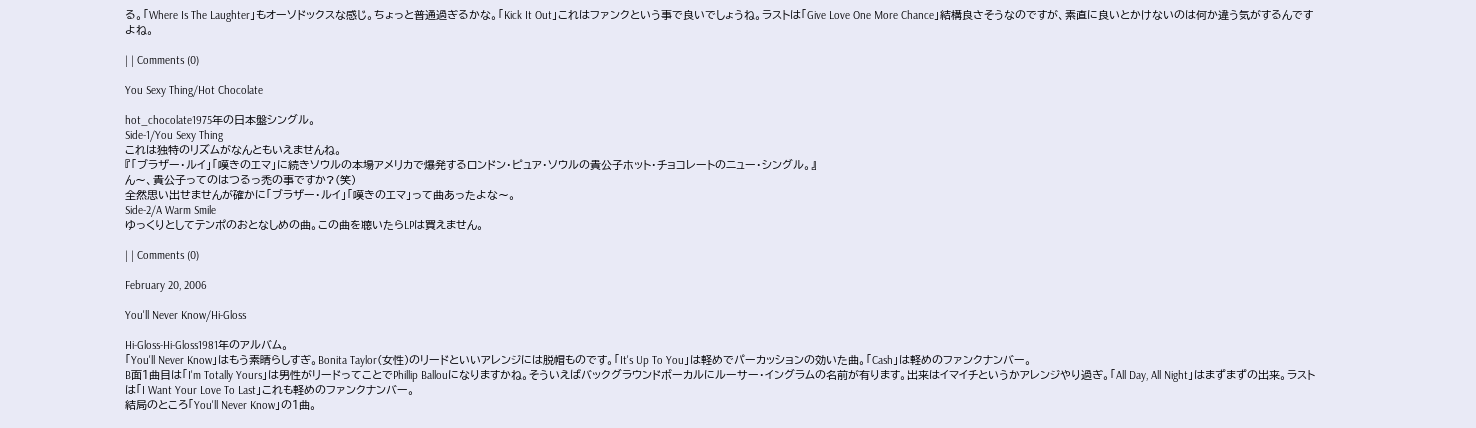る。「Where Is The Laughter」もオーソドックスな感じ。ちょっと普通過ぎるかな。「Kick It Out」これはファンクという事で良いでしょうね。ラストは「Give Love One More Chance」結構良さそうなのですが、素直に良いとかけないのは何か違う気がするんですよね。

| | Comments (0)

You Sexy Thing/Hot Chocolate

hot_chocolate1975年の日本盤シングル。
Side-1/You Sexy Thing
これは独特のリズムがなんともいえませんね。
『「ブラザー・ルイ」「嘆きのエマ」に続きソウルの本場アメリカで爆発するロンドン・ピュア・ソウルの貴公子ホット・チョコレートのニュー・シングル。』
ん〜、貴公子ってのはつるっ禿の事ですか?(笑)
全然思い出せませんが確かに「ブラザー・ルイ」「嘆きのエマ」って曲あったよな〜。
Side-2/A Warm Smile
ゆっくりとしてテンポのおとなしめの曲。この曲を聴いたらLPは買えません。

| | Comments (0)

February 20, 2006

You'll Never Know/Hi-Gloss

Hi-Gloss-Hi-Gloss1981年のアルバム。
「You'll Never Know」はもう素晴らしすぎ。Bonita Taylor(女性)のリードといいアレンジには脱帽ものです。「It's Up To You」は軽めでパーカッションの効いた曲。「Cash」は軽めのファンクナンバー。
B面1曲目は「I'm Totally Yours」は男性がリードってことでPhillip Ballouになりますかね。そういえばバックグラウンドボーカルにルーサー・イングラムの名前が有ります。出来はイマイチというかアレンジやり過ぎ。「All Day, All Night」はまずまずの出来。ラストは「I Want Your Love To Last」これも軽めのファンクナンバー。
結局のところ「You'll Never Know」の1曲。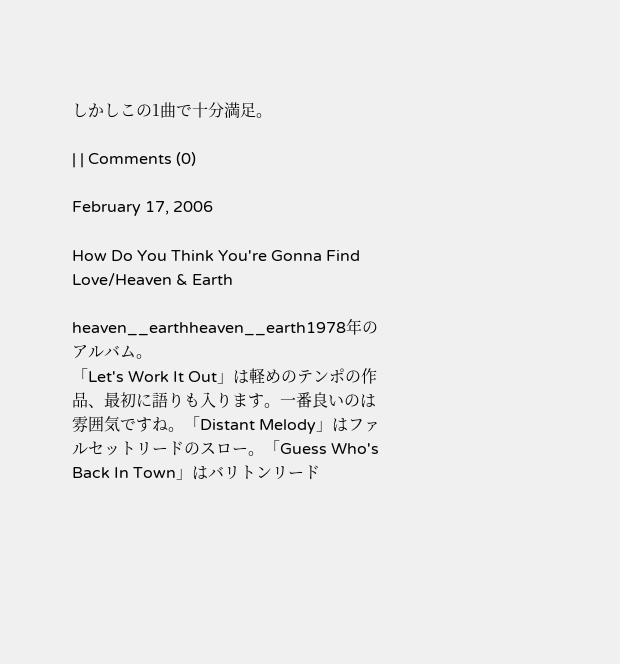しかしこの1曲で十分満足。

| | Comments (0)

February 17, 2006

How Do You Think You're Gonna Find Love/Heaven & Earth

heaven__earthheaven__earth1978年のアルバム。
「Let's Work It Out」は軽めのテンポの作品、最初に語りも入ります。一番良いのは雰囲気ですね。「Distant Melody」はファルセットリードのスロー。「Guess Who's Back In Town」はバリトンリード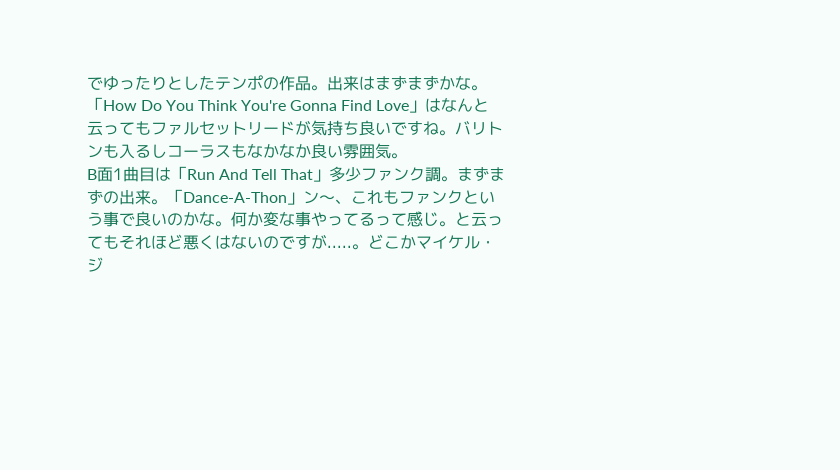でゆったりとしたテンポの作品。出来はまずまずかな。「How Do You Think You're Gonna Find Love」はなんと云ってもファルセットリードが気持ち良いですね。バリトンも入るしコーラスもなかなか良い雰囲気。
B面1曲目は「Run And Tell That」多少ファンク調。まずまずの出来。「Dance-A-Thon」ン〜、これもファンクという事で良いのかな。何か変な事やってるって感じ。と云ってもそれほど悪くはないのですが.....。どこかマイケル・ジ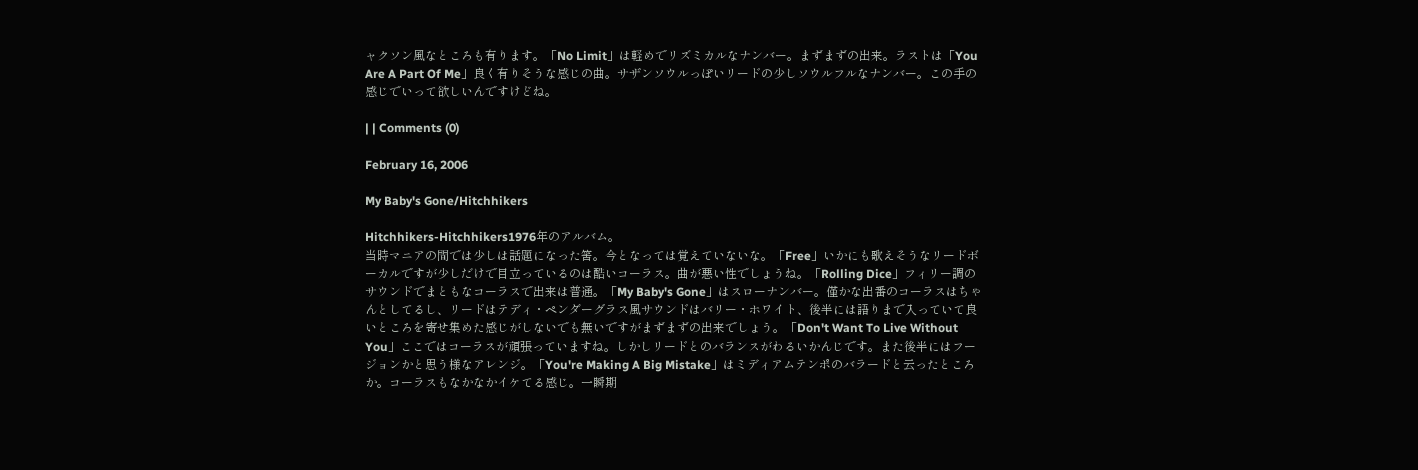ャクソン風なところも有ります。「No Limit」は軽めでリズミカルなナンバー。まずまずの出来。ラストは「You Are A Part Of Me」良く有りそうな感じの曲。サザンソウルっぽいリードの少しソウルフルなナンバー。この手の感じでいって欲しいんですけどね。

| | Comments (0)

February 16, 2006

My Baby's Gone/Hitchhikers

Hitchhikers-Hitchhikers1976年のアルバム。
当時マニアの間では少しは話題になった筈。今となっては覚えていないな。「Free」いかにも歌えそうなリードボーカルですが少しだけで目立っているのは酷いコーラス。曲が悪い性でしょうね。「Rolling Dice」フィリー調のサウンドでまともなコーラスで出来は普通。「My Baby's Gone」はスローナンバー。僅かな出番のコーラスはちゃんとしてるし、リードはテディ・ペンダーグラス風サウンドはバリー・ホワイト、後半には語りまで入っていて良いところを寄せ集めた感じがしないでも無いですがまずまずの出来でしょう。「Don't Want To Live Without You」ここではコーラスが頑張っていますね。しかしリードとのバランスがわるいかんじです。また後半にはフージョンかと思う様なアレンジ。「You're Making A Big Mistake」はミディアムテンポのバラードと云ったところか。コーラスもなかなかイケてる感じ。一瞬期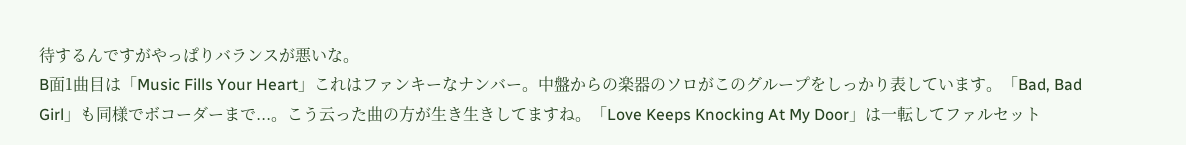待するんですがやっぱりバランスが悪いな。
B面1曲目は「Music Fills Your Heart」これはファンキーなナンバー。中盤からの楽器のソロがこのグループをしっかり表しています。「Bad, Bad Girl」も同様でボコーダーまで...。こう云った曲の方が生き生きしてますね。「Love Keeps Knocking At My Door」は一転してファルセット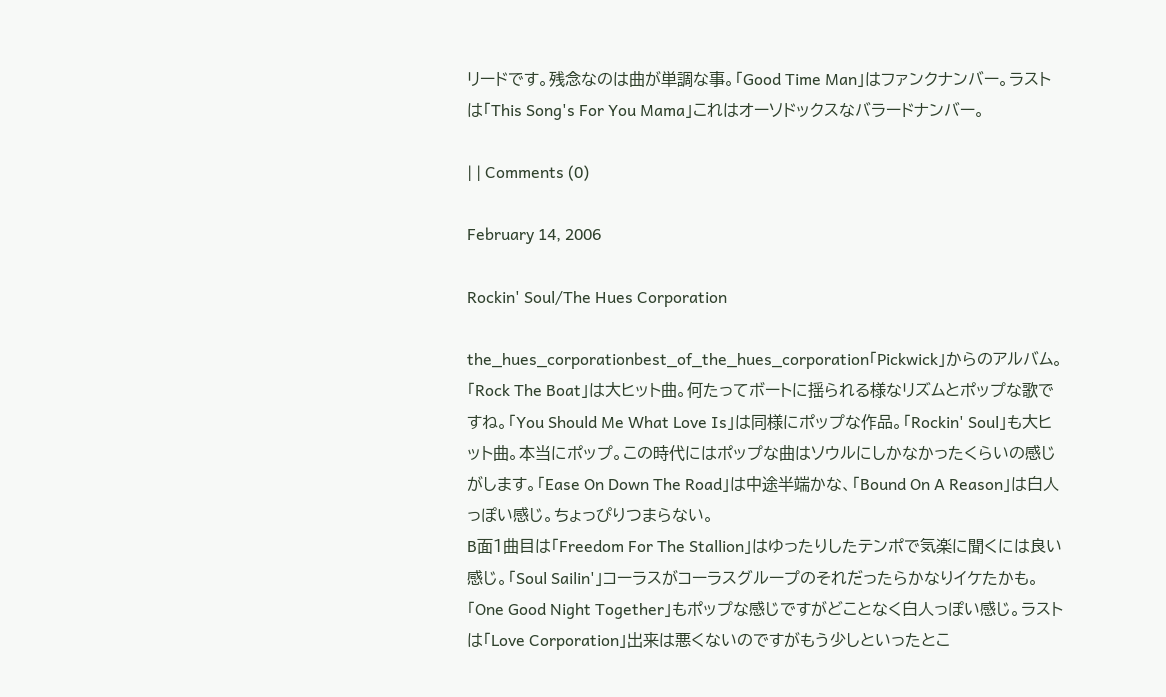リードです。残念なのは曲が単調な事。「Good Time Man」はファンクナンバー。ラストは「This Song's For You Mama」これはオーソドックスなバラードナンバー。

| | Comments (0)

February 14, 2006

Rockin' Soul/The Hues Corporation

the_hues_corporationbest_of_the_hues_corporation「Pickwick」からのアルバム。
「Rock The Boat」は大ヒット曲。何たってボートに揺られる様なリズムとポップな歌ですね。「You Should Me What Love Is」は同様にポップな作品。「Rockin' Soul」も大ヒット曲。本当にポップ。この時代にはポップな曲はソウルにしかなかったくらいの感じがします。「Ease On Down The Road」は中途半端かな、「Bound On A Reason」は白人っぽい感じ。ちょっぴりつまらない。
B面1曲目は「Freedom For The Stallion」はゆったりしたテンポで気楽に聞くには良い感じ。「Soul Sailin'」コーラスがコーラスグループのそれだったらかなりイケたかも。「One Good Night Together」もポップな感じですがどことなく白人っぽい感じ。ラストは「Love Corporation」出来は悪くないのですがもう少しといったとこ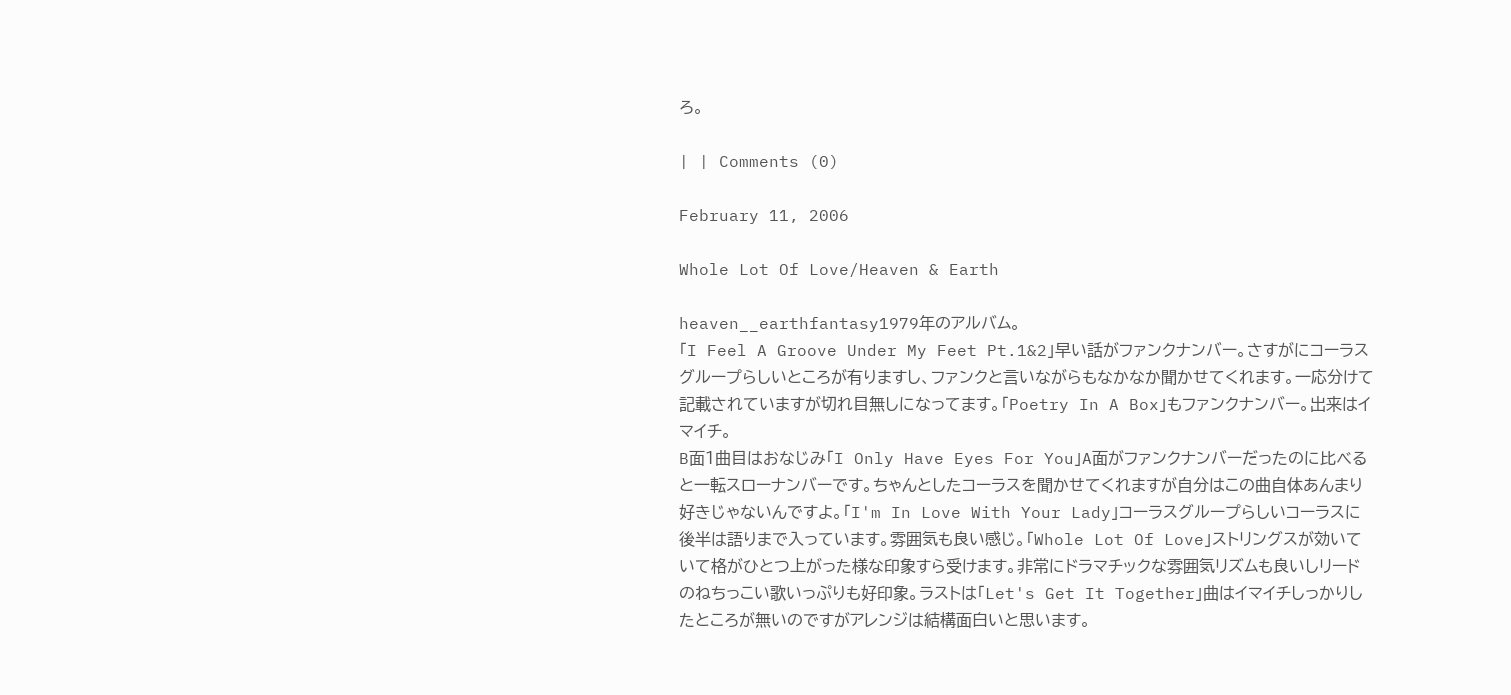ろ。

| | Comments (0)

February 11, 2006

Whole Lot Of Love/Heaven & Earth

heaven__earthfantasy1979年のアルバム。
「I Feel A Groove Under My Feet Pt.1&2」早い話がファンクナンバー。さすがにコーラスグループらしいところが有りますし、ファンクと言いながらもなかなか聞かせてくれます。一応分けて記載されていますが切れ目無しになってます。「Poetry In A Box」もファンクナンバー。出来はイマイチ。
B面1曲目はおなじみ「I Only Have Eyes For You」A面がファンクナンバーだったのに比べると一転スローナンバーです。ちゃんとしたコーラスを聞かせてくれますが自分はこの曲自体あんまり好きじゃないんですよ。「I'm In Love With Your Lady」コーラスグループらしいコーラスに後半は語りまで入っています。雰囲気も良い感じ。「Whole Lot Of Love」ストリングスが効いていて格がひとつ上がった様な印象すら受けます。非常にドラマチックな雰囲気リズムも良いしリードのねちっこい歌いっぷりも好印象。ラストは「Let's Get It Together」曲はイマイチしっかりしたところが無いのですがアレンジは結構面白いと思います。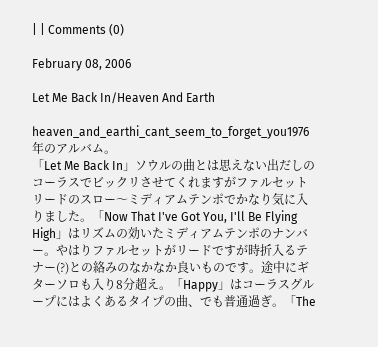| | Comments (0)

February 08, 2006

Let Me Back In/Heaven And Earth

heaven_and_earthi_cant_seem_to_forget_you1976年のアルバム。
「Let Me Back In」ソウルの曲とは思えない出だしのコーラスでビックリさせてくれますがファルセットリードのスロー〜ミディアムテンポでかなり気に入りました。「Now That I've Got You, I'll Be Flying High」はリズムの効いたミディアムテンポのナンバー。やはりファルセットがリードですが時折入るテナー(?)との絡みのなかなか良いものです。途中にギターソロも入り8分超え。「Happy」はコーラスグループにはよくあるタイプの曲、でも普通過ぎ。「The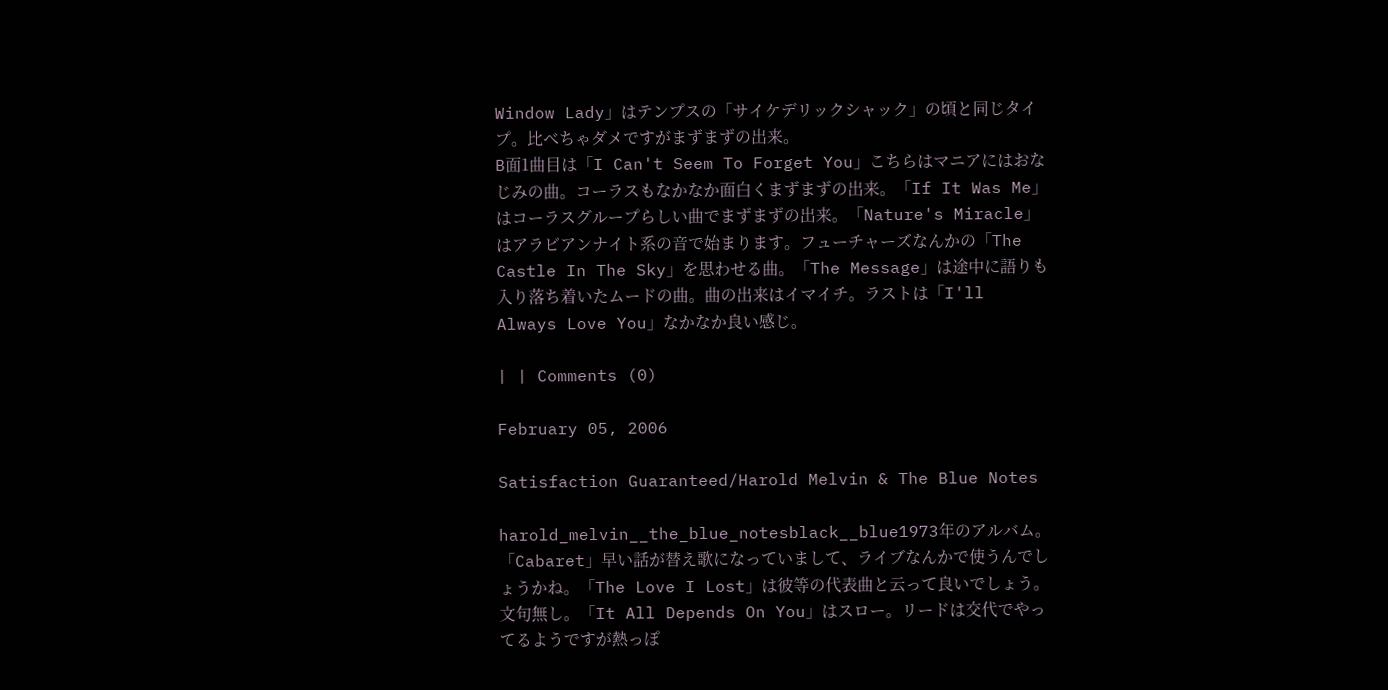Window Lady」はテンプスの「サイケデリックシャック」の頃と同じタイプ。比べちゃダメですがまずまずの出来。
B面1曲目は「I Can't Seem To Forget You」こちらはマニアにはおなじみの曲。コーラスもなかなか面白くまずまずの出来。「If It Was Me」はコーラスグループらしい曲でまずまずの出来。「Nature's Miracle」はアラビアンナイト系の音で始まります。フューチャーズなんかの「The Castle In The Sky」を思わせる曲。「The Message」は途中に語りも入り落ち着いたムードの曲。曲の出来はイマイチ。ラストは「I'll Always Love You」なかなか良い感じ。

| | Comments (0)

February 05, 2006

Satisfaction Guaranteed/Harold Melvin & The Blue Notes

harold_melvin__the_blue_notesblack__blue1973年のアルバム。
「Cabaret」早い話が替え歌になっていまして、ライブなんかで使うんでしょうかね。「The Love I Lost」は彼等の代表曲と云って良いでしょう。文句無し。「It All Depends On You」はスロー。リードは交代でやってるようですが熱っぽ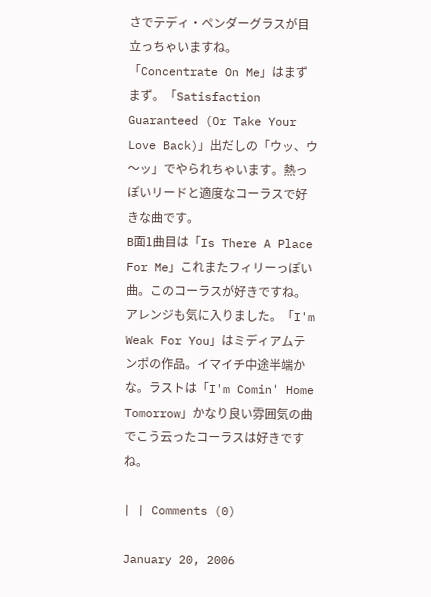さでテディ・ペンダーグラスが目立っちゃいますね。「Concentrate On Me」はまずまず。「Satisfaction Guaranteed (Or Take Your Love Back)」出だしの「ウッ、ウ〜ッ」でやられちゃいます。熱っぽいリードと適度なコーラスで好きな曲です。
B面1曲目は「Is There A Place For Me」これまたフィリーっぽい曲。このコーラスが好きですね。アレンジも気に入りました。「I'm Weak For You」はミディアムテンポの作品。イマイチ中途半端かな。ラストは「I'm Comin' Home Tomorrow」かなり良い雰囲気の曲でこう云ったコーラスは好きですね。

| | Comments (0)

January 20, 2006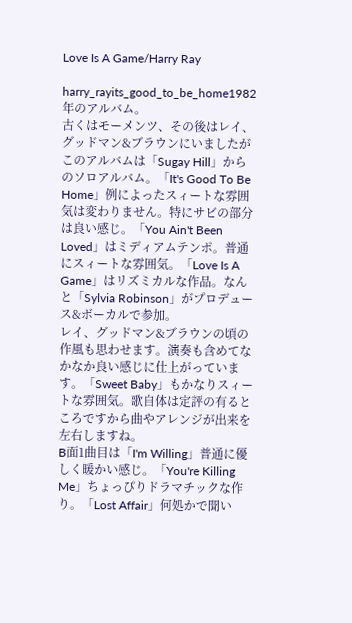Love Is A Game/Harry Ray

harry_rayits_good_to_be_home1982年のアルバム。
古くはモーメンツ、その後はレイ、グッドマン&ブラウンにいましたがこのアルバムは「Sugay Hill」からのソロアルバム。「It's Good To Be Home」例によったスィートな雰囲気は変わりません。特にサビの部分は良い感じ。「You Ain't Been Loved」はミディアムテンポ。普通にスィートな雰囲気。「Love Is A Game」はリズミカルな作品。なんと「Sylvia Robinson」がプロデュース&ボーカルで参加。
レイ、グッドマン&ブラウンの頃の作風も思わせます。演奏も含めてなかなか良い感じに仕上がっています。「Sweet Baby」もかなりスィートな雰囲気。歌自体は定評の有るところですから曲やアレンジが出来を左右しますね。
B面1曲目は「I'm Willing」普通に優しく暖かい感じ。「You're Killing Me」ちょっぴりドラマチックな作り。「Lost Affair」何処かで聞い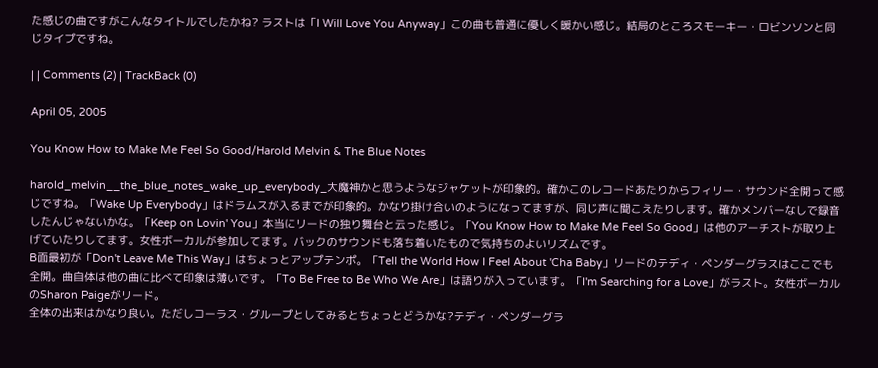た感じの曲ですがこんなタイトルでしたかね? ラストは「I Will Love You Anyway」この曲も普通に優しく暖かい感じ。結局のところスモーキー・ロビンソンと同じタイプですね。

| | Comments (2) | TrackBack (0)

April 05, 2005

You Know How to Make Me Feel So Good/Harold Melvin & The Blue Notes

harold_melvin__the_blue_notes_wake_up_everybody_大魔神かと思うようなジャケットが印象的。確かこのレコードあたりからフィリー・サウンド全開って感じですね。「Wake Up Everybody」はドラムスが入るまでが印象的。かなり掛け合いのようになってますが、同じ声に聞こえたりします。確かメンバーなしで録音したんじゃないかな。「Keep on Lovin' You」本当にリードの独り舞台と云った感じ。「You Know How to Make Me Feel So Good」は他のアーチストが取り上げていたりしてます。女性ボーカルが参加してます。バックのサウンドも落ち着いたもので気持ちのよいリズムです。
B面最初が「Don't Leave Me This Way」はちょっとアップテンポ。「Tell the World How I Feel About 'Cha Baby」リードのテディ・ペンダーグラスはここでも全開。曲自体は他の曲に比べて印象は薄いです。「To Be Free to Be Who We Are」は語りが入っています。「I'm Searching for a Love」がラスト。女性ボーカルのSharon Paigeがリード。
全体の出来はかなり良い。ただしコーラス・グループとしてみるとちょっとどうかな?テディ・ペンダーグラ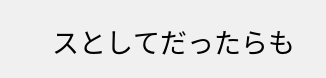スとしてだったらも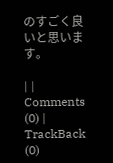のすごく良いと思います。

| | Comments (0) | TrackBack (0)